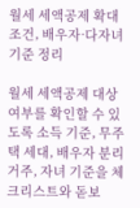월세 세액공제 확대 조건, 배우자·다자녀 기준 정리

월세 세액공제 대상 여부를 확인할 수 있도록 소득 기준, 무주택 세대, 배우자 분리거주, 자녀 기준을 체크리스트와 돋보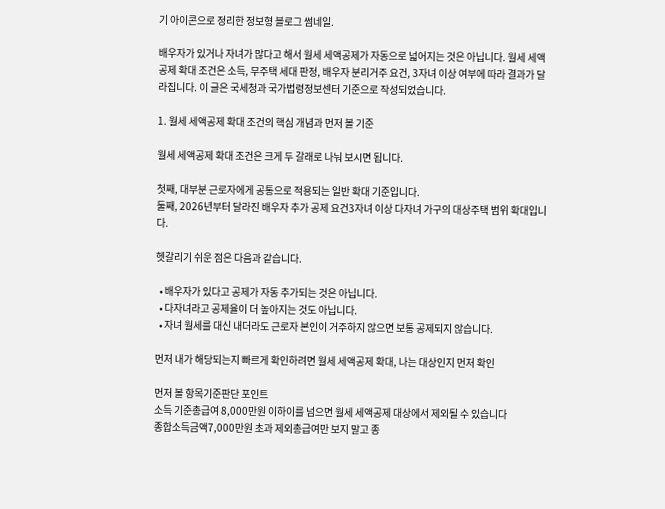기 아이콘으로 정리한 정보형 블로그 썸네일.

배우자가 있거나 자녀가 많다고 해서 월세 세액공제가 자동으로 넓어지는 것은 아닙니다. 월세 세액공제 확대 조건은 소득, 무주택 세대 판정, 배우자 분리거주 요건, 3자녀 이상 여부에 따라 결과가 달라집니다. 이 글은 국세청과 국가법령정보센터 기준으로 작성되었습니다.

1. 월세 세액공제 확대 조건의 핵심 개념과 먼저 볼 기준

월세 세액공제 확대 조건은 크게 두 갈래로 나눠 보시면 됩니다.

첫째, 대부분 근로자에게 공통으로 적용되는 일반 확대 기준입니다.
둘째, 2026년부터 달라진 배우자 추가 공제 요건3자녀 이상 다자녀 가구의 대상주택 범위 확대입니다.

헷갈리기 쉬운 점은 다음과 같습니다.

  • 배우자가 있다고 공제가 자동 추가되는 것은 아닙니다.
  • 다자녀라고 공제율이 더 높아지는 것도 아닙니다.
  • 자녀 월세를 대신 내더라도 근로자 본인이 거주하지 않으면 보통 공제되지 않습니다.

먼저 내가 해당되는지 빠르게 확인하려면 월세 세액공제 확대, 나는 대상인지 먼저 확인

먼저 볼 항목기준판단 포인트
소득 기준총급여 8,000만원 이하이를 넘으면 월세 세액공제 대상에서 제외될 수 있습니다
종합소득금액7,000만원 초과 제외총급여만 보지 말고 종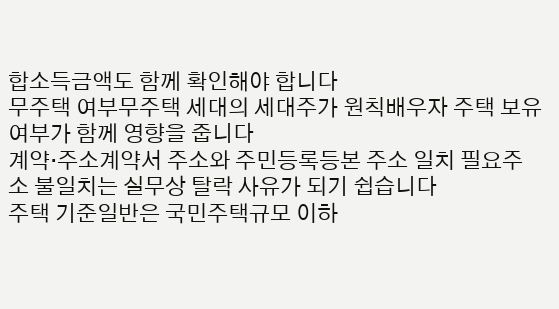합소득금액도 함께 확인해야 합니다
무주택 여부무주택 세대의 세대주가 원칙배우자 주택 보유 여부가 함께 영향을 줍니다
계약·주소계약서 주소와 주민등록등본 주소 일치 필요주소 불일치는 실무상 탈락 사유가 되기 쉽습니다
주택 기준일반은 국민주택규모 이하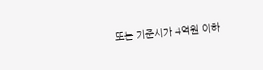또는 기준시가 4억원 이하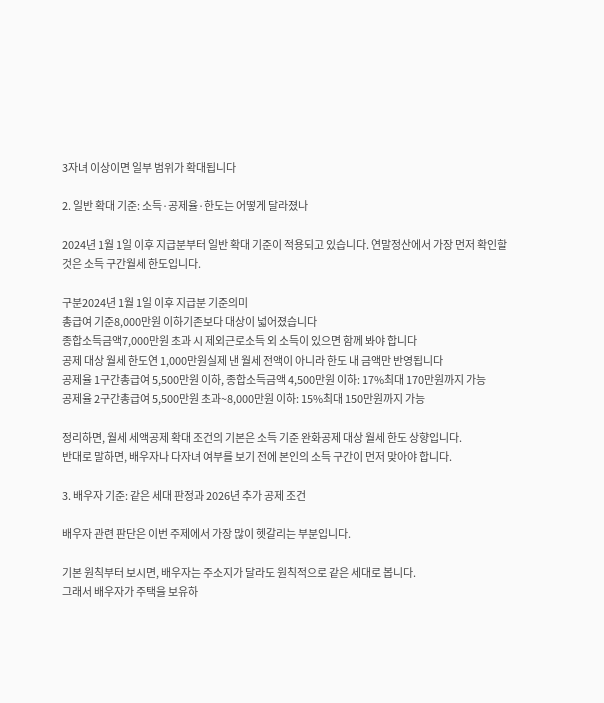3자녀 이상이면 일부 범위가 확대됩니다

2. 일반 확대 기준: 소득·공제율·한도는 어떻게 달라졌나

2024년 1월 1일 이후 지급분부터 일반 확대 기준이 적용되고 있습니다. 연말정산에서 가장 먼저 확인할 것은 소득 구간월세 한도입니다.

구분2024년 1월 1일 이후 지급분 기준의미
총급여 기준8,000만원 이하기존보다 대상이 넓어졌습니다
종합소득금액7,000만원 초과 시 제외근로소득 외 소득이 있으면 함께 봐야 합니다
공제 대상 월세 한도연 1,000만원실제 낸 월세 전액이 아니라 한도 내 금액만 반영됩니다
공제율 1구간총급여 5,500만원 이하, 종합소득금액 4,500만원 이하: 17%최대 170만원까지 가능
공제율 2구간총급여 5,500만원 초과~8,000만원 이하: 15%최대 150만원까지 가능

정리하면, 월세 세액공제 확대 조건의 기본은 소득 기준 완화공제 대상 월세 한도 상향입니다.
반대로 말하면, 배우자나 다자녀 여부를 보기 전에 본인의 소득 구간이 먼저 맞아야 합니다.

3. 배우자 기준: 같은 세대 판정과 2026년 추가 공제 조건

배우자 관련 판단은 이번 주제에서 가장 많이 헷갈리는 부분입니다.

기본 원칙부터 보시면, 배우자는 주소지가 달라도 원칙적으로 같은 세대로 봅니다.
그래서 배우자가 주택을 보유하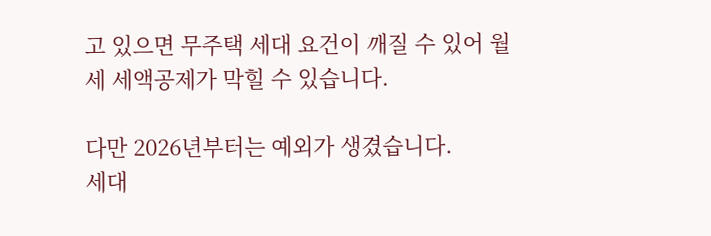고 있으면 무주택 세대 요건이 깨질 수 있어 월세 세액공제가 막힐 수 있습니다.

다만 2026년부터는 예외가 생겼습니다.
세대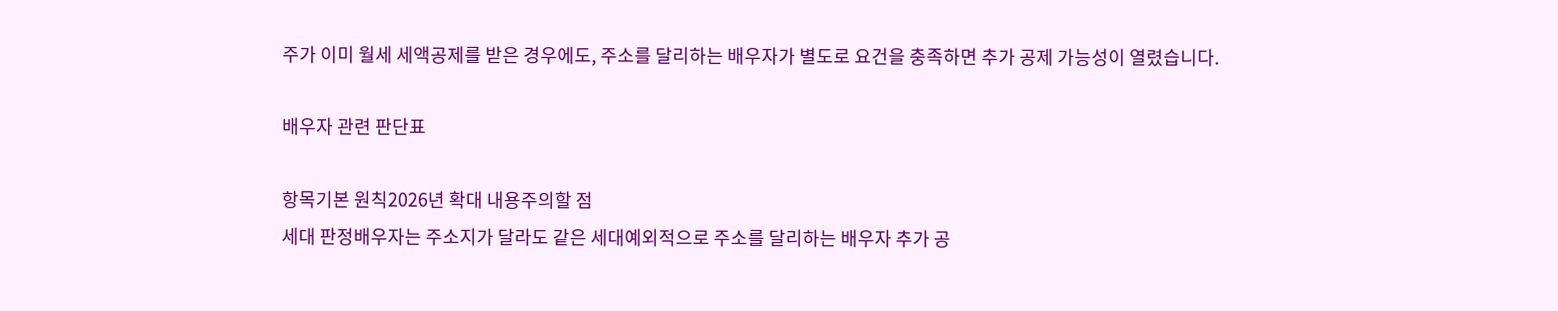주가 이미 월세 세액공제를 받은 경우에도, 주소를 달리하는 배우자가 별도로 요건을 충족하면 추가 공제 가능성이 열렸습니다.

배우자 관련 판단표

항목기본 원칙2026년 확대 내용주의할 점
세대 판정배우자는 주소지가 달라도 같은 세대예외적으로 주소를 달리하는 배우자 추가 공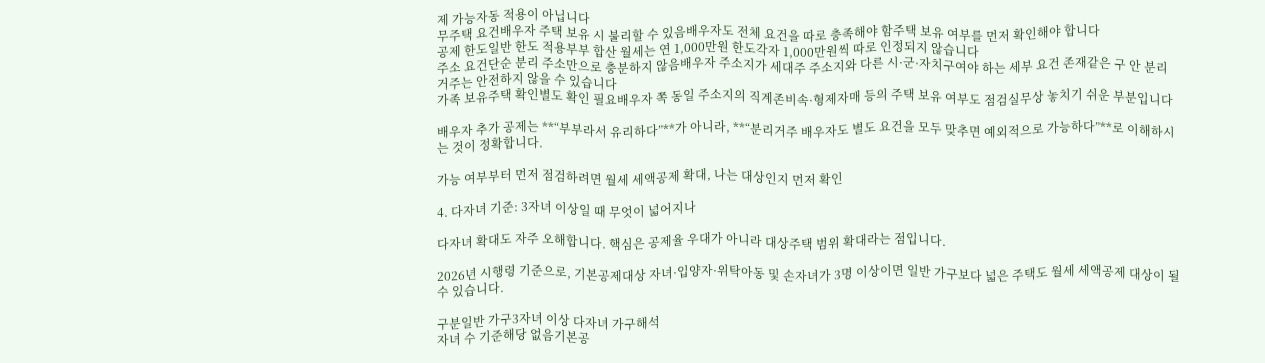제 가능자동 적용이 아닙니다
무주택 요건배우자 주택 보유 시 불리할 수 있음배우자도 전체 요건을 따로 충족해야 함주택 보유 여부를 먼저 확인해야 합니다
공제 한도일반 한도 적용부부 합산 월세는 연 1,000만원 한도각자 1,000만원씩 따로 인정되지 않습니다
주소 요건단순 분리 주소만으로 충분하지 않음배우자 주소지가 세대주 주소지와 다른 시·군·자치구여야 하는 세부 요건 존재같은 구 안 분리 거주는 안전하지 않을 수 있습니다
가족 보유주택 확인별도 확인 필요배우자 쪽 동일 주소지의 직계존비속·형제자매 등의 주택 보유 여부도 점검실무상 놓치기 쉬운 부분입니다

배우자 추가 공제는 **“부부라서 유리하다”**가 아니라, **“분리거주 배우자도 별도 요건을 모두 맞추면 예외적으로 가능하다”**로 이해하시는 것이 정확합니다.

가능 여부부터 먼저 점검하려면 월세 세액공제 확대, 나는 대상인지 먼저 확인

4. 다자녀 기준: 3자녀 이상일 때 무엇이 넓어지나

다자녀 확대도 자주 오해합니다. 핵심은 공제율 우대가 아니라 대상주택 범위 확대라는 점입니다.

2026년 시행령 기준으로, 기본공제대상 자녀·입양자·위탁아동 및 손자녀가 3명 이상이면 일반 가구보다 넓은 주택도 월세 세액공제 대상이 될 수 있습니다.

구분일반 가구3자녀 이상 다자녀 가구해석
자녀 수 기준해당 없음기본공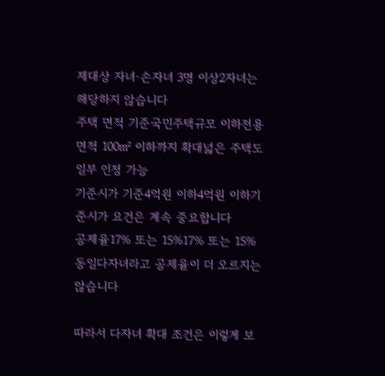제대상 자녀·손자녀 3명 이상2자녀는 해당하지 않습니다
주택 면적 기준국민주택규모 이하전용면적 100㎡ 이하까지 확대넓은 주택도 일부 인정 가능
기준시가 기준4억원 이하4억원 이하기준시가 요건은 계속 중요합니다
공제율17% 또는 15%17% 또는 15% 동일다자녀라고 공제율이 더 오르지는 않습니다

따라서 다자녀 확대 조건은 이렇게 보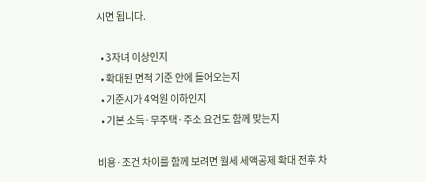시면 됩니다.

  • 3자녀 이상인지
  • 확대된 면적 기준 안에 들어오는지
  • 기준시가 4억원 이하인지
  • 기본 소득·무주택·주소 요건도 함께 맞는지

비용·조건 차이를 함께 보려면 월세 세액공제 확대 전후 차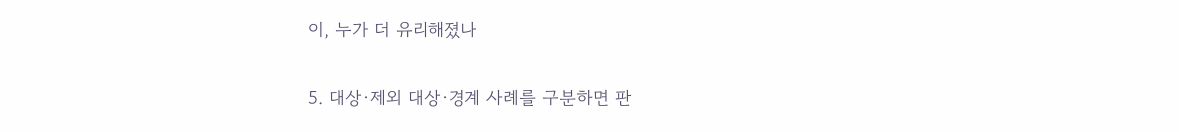이, 누가 더 유리해졌나

5. 대상·제외 대상·경계 사례를 구분하면 판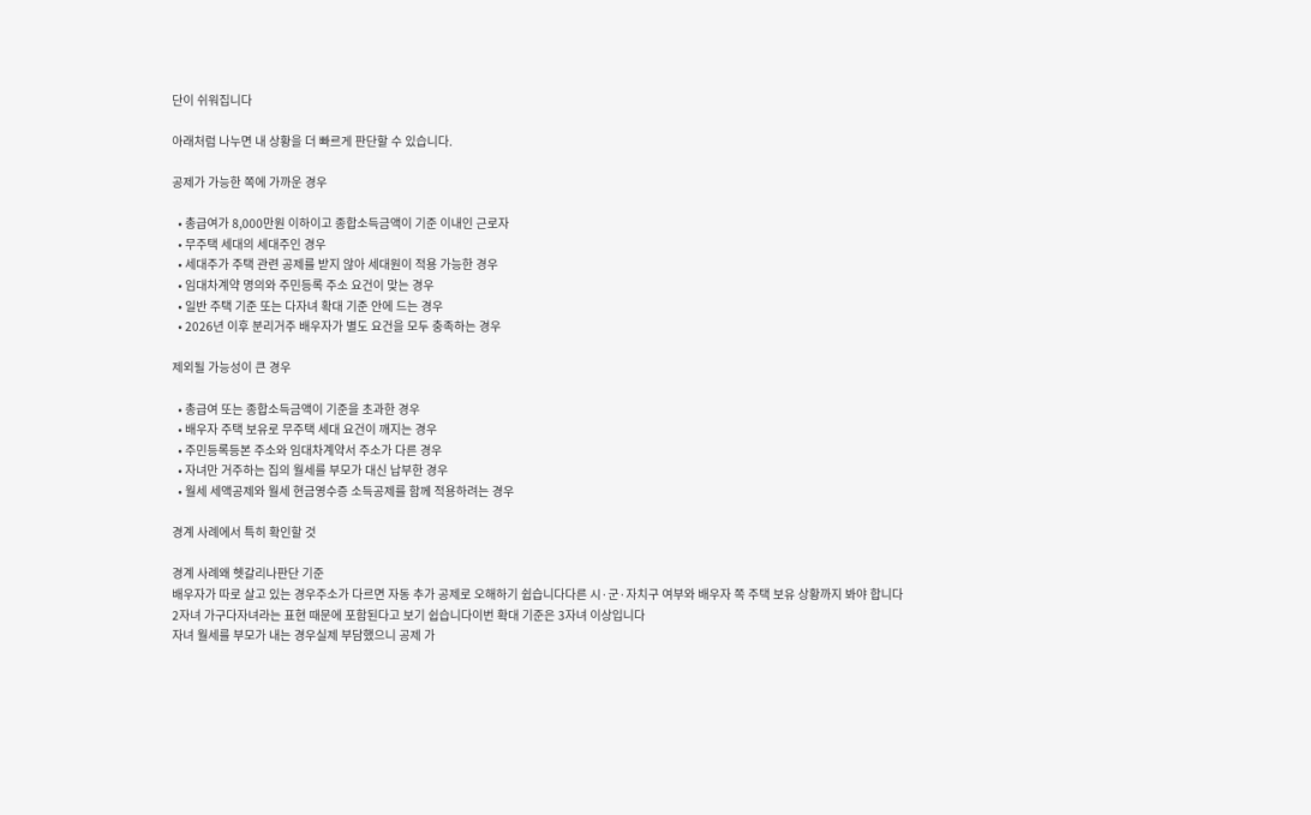단이 쉬워집니다

아래처럼 나누면 내 상황을 더 빠르게 판단할 수 있습니다.

공제가 가능한 쪽에 가까운 경우

  • 총급여가 8,000만원 이하이고 종합소득금액이 기준 이내인 근로자
  • 무주택 세대의 세대주인 경우
  • 세대주가 주택 관련 공제를 받지 않아 세대원이 적용 가능한 경우
  • 임대차계약 명의와 주민등록 주소 요건이 맞는 경우
  • 일반 주택 기준 또는 다자녀 확대 기준 안에 드는 경우
  • 2026년 이후 분리거주 배우자가 별도 요건을 모두 충족하는 경우

제외될 가능성이 큰 경우

  • 총급여 또는 종합소득금액이 기준을 초과한 경우
  • 배우자 주택 보유로 무주택 세대 요건이 깨지는 경우
  • 주민등록등본 주소와 임대차계약서 주소가 다른 경우
  • 자녀만 거주하는 집의 월세를 부모가 대신 납부한 경우
  • 월세 세액공제와 월세 현금영수증 소득공제를 함께 적용하려는 경우

경계 사례에서 특히 확인할 것

경계 사례왜 헷갈리나판단 기준
배우자가 따로 살고 있는 경우주소가 다르면 자동 추가 공제로 오해하기 쉽습니다다른 시·군·자치구 여부와 배우자 쪽 주택 보유 상황까지 봐야 합니다
2자녀 가구다자녀라는 표현 때문에 포함된다고 보기 쉽습니다이번 확대 기준은 3자녀 이상입니다
자녀 월세를 부모가 내는 경우실제 부담했으니 공제 가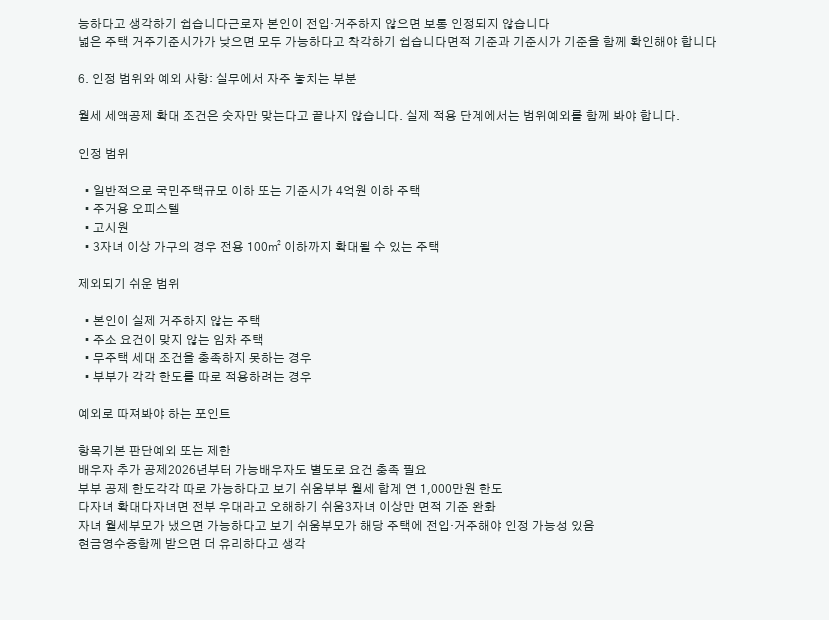능하다고 생각하기 쉽습니다근로자 본인이 전입·거주하지 않으면 보통 인정되지 않습니다
넓은 주택 거주기준시가가 낮으면 모두 가능하다고 착각하기 쉽습니다면적 기준과 기준시가 기준을 함께 확인해야 합니다

6. 인정 범위와 예외 사항: 실무에서 자주 놓치는 부분

월세 세액공제 확대 조건은 숫자만 맞는다고 끝나지 않습니다. 실제 적용 단계에서는 범위예외를 함께 봐야 합니다.

인정 범위

  • 일반적으로 국민주택규모 이하 또는 기준시가 4억원 이하 주택
  • 주거용 오피스텔
  • 고시원
  • 3자녀 이상 가구의 경우 전용 100㎡ 이하까지 확대될 수 있는 주택

제외되기 쉬운 범위

  • 본인이 실제 거주하지 않는 주택
  • 주소 요건이 맞지 않는 임차 주택
  • 무주택 세대 조건을 충족하지 못하는 경우
  • 부부가 각각 한도를 따로 적용하려는 경우

예외로 따져봐야 하는 포인트

항목기본 판단예외 또는 제한
배우자 추가 공제2026년부터 가능배우자도 별도로 요건 충족 필요
부부 공제 한도각각 따로 가능하다고 보기 쉬움부부 월세 합계 연 1,000만원 한도
다자녀 확대다자녀면 전부 우대라고 오해하기 쉬움3자녀 이상만 면적 기준 완화
자녀 월세부모가 냈으면 가능하다고 보기 쉬움부모가 해당 주택에 전입·거주해야 인정 가능성 있음
현금영수증함께 받으면 더 유리하다고 생각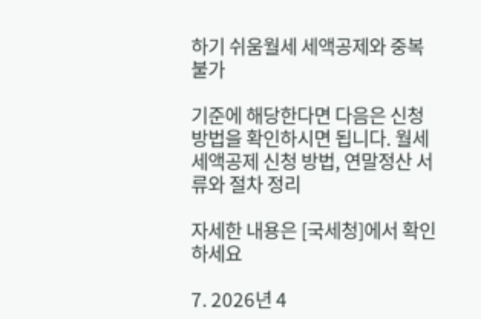하기 쉬움월세 세액공제와 중복 불가

기준에 해당한다면 다음은 신청 방법을 확인하시면 됩니다. 월세 세액공제 신청 방법, 연말정산 서류와 절차 정리

자세한 내용은 [국세청]에서 확인하세요

7. 2026년 4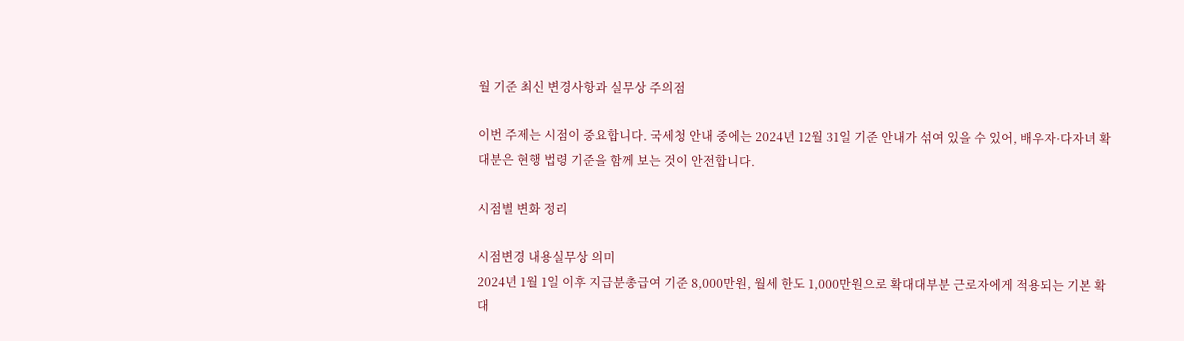월 기준 최신 변경사항과 실무상 주의점

이번 주제는 시점이 중요합니다. 국세청 안내 중에는 2024년 12월 31일 기준 안내가 섞여 있을 수 있어, 배우자·다자녀 확대분은 현행 법령 기준을 함께 보는 것이 안전합니다.

시점별 변화 정리

시점변경 내용실무상 의미
2024년 1월 1일 이후 지급분총급여 기준 8,000만원, 월세 한도 1,000만원으로 확대대부분 근로자에게 적용되는 기본 확대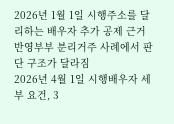2026년 1월 1일 시행주소를 달리하는 배우자 추가 공제 근거 반영부부 분리거주 사례에서 판단 구조가 달라짐
2026년 4월 1일 시행배우자 세부 요건, 3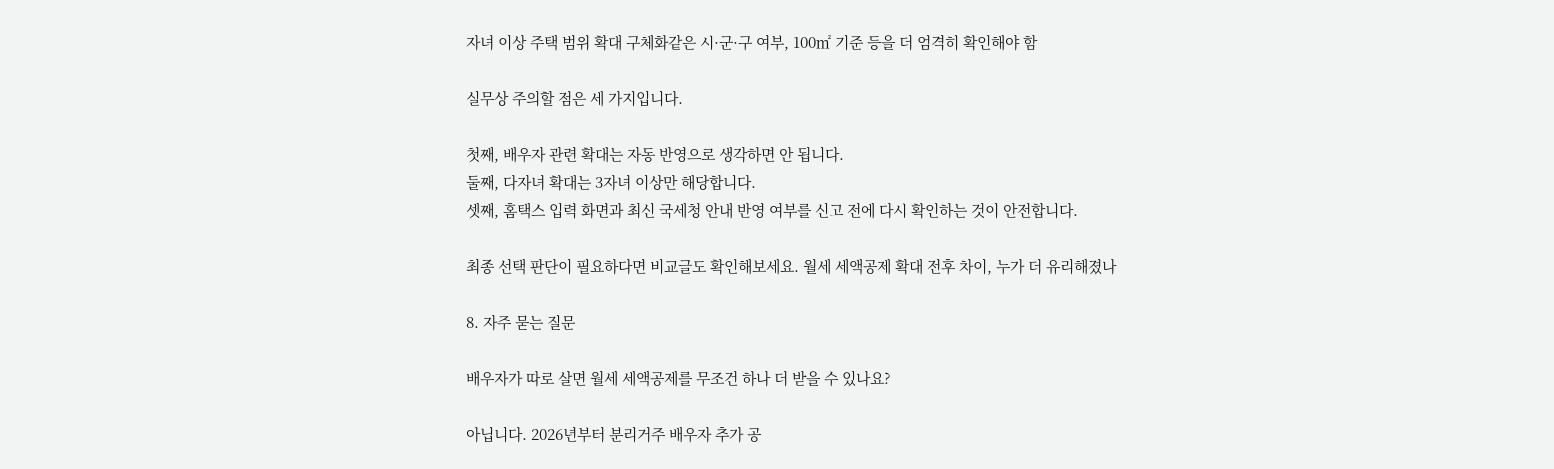자녀 이상 주택 범위 확대 구체화같은 시·군·구 여부, 100㎡ 기준 등을 더 엄격히 확인해야 함

실무상 주의할 점은 세 가지입니다.

첫째, 배우자 관련 확대는 자동 반영으로 생각하면 안 됩니다.
둘째, 다자녀 확대는 3자녀 이상만 해당합니다.
셋째, 홈택스 입력 화면과 최신 국세청 안내 반영 여부를 신고 전에 다시 확인하는 것이 안전합니다.

최종 선택 판단이 필요하다면 비교글도 확인해보세요. 월세 세액공제 확대 전후 차이, 누가 더 유리해졌나

8. 자주 묻는 질문

배우자가 따로 살면 월세 세액공제를 무조건 하나 더 받을 수 있나요?

아닙니다. 2026년부터 분리거주 배우자 추가 공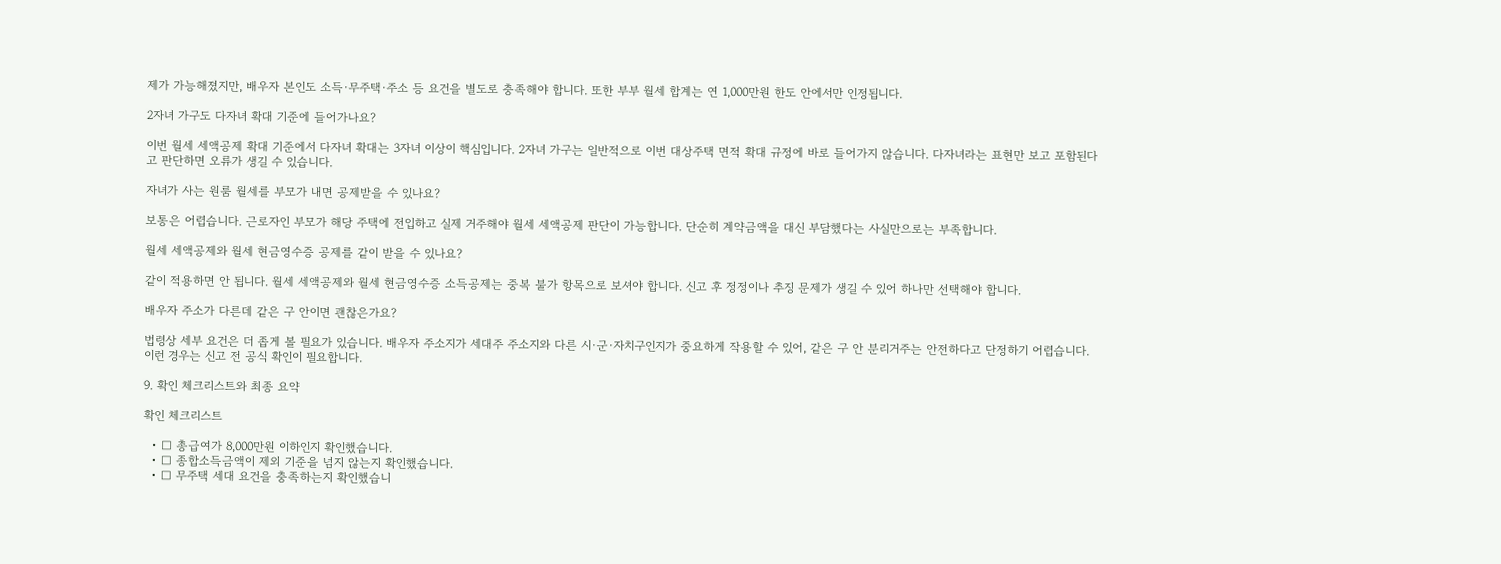제가 가능해졌지만, 배우자 본인도 소득·무주택·주소 등 요건을 별도로 충족해야 합니다. 또한 부부 월세 합계는 연 1,000만원 한도 안에서만 인정됩니다.

2자녀 가구도 다자녀 확대 기준에 들어가나요?

이번 월세 세액공제 확대 기준에서 다자녀 확대는 3자녀 이상이 핵심입니다. 2자녀 가구는 일반적으로 이번 대상주택 면적 확대 규정에 바로 들어가지 않습니다. 다자녀라는 표현만 보고 포함된다고 판단하면 오류가 생길 수 있습니다.

자녀가 사는 원룸 월세를 부모가 내면 공제받을 수 있나요?

보통은 어렵습니다. 근로자인 부모가 해당 주택에 전입하고 실제 거주해야 월세 세액공제 판단이 가능합니다. 단순히 계약금액을 대신 부담했다는 사실만으로는 부족합니다.

월세 세액공제와 월세 현금영수증 공제를 같이 받을 수 있나요?

같이 적용하면 안 됩니다. 월세 세액공제와 월세 현금영수증 소득공제는 중복 불가 항목으로 보셔야 합니다. 신고 후 정정이나 추징 문제가 생길 수 있어 하나만 선택해야 합니다.

배우자 주소가 다른데 같은 구 안이면 괜찮은가요?

법령상 세부 요건은 더 좁게 볼 필요가 있습니다. 배우자 주소지가 세대주 주소지와 다른 시·군·자치구인지가 중요하게 작용할 수 있어, 같은 구 안 분리거주는 안전하다고 단정하기 어렵습니다. 이런 경우는 신고 전 공식 확인이 필요합니다.

9. 확인 체크리스트와 최종 요약

확인 체크리스트

  • □ 총급여가 8,000만원 이하인지 확인했습니다.
  • □ 종합소득금액이 제외 기준을 넘지 않는지 확인했습니다.
  • □ 무주택 세대 요건을 충족하는지 확인했습니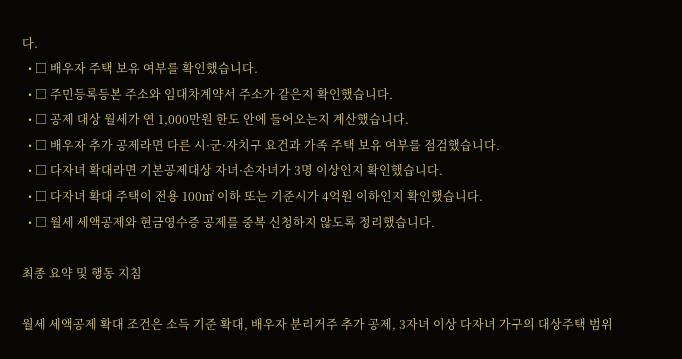다.
  • □ 배우자 주택 보유 여부를 확인했습니다.
  • □ 주민등록등본 주소와 임대차계약서 주소가 같은지 확인했습니다.
  • □ 공제 대상 월세가 연 1,000만원 한도 안에 들어오는지 계산했습니다.
  • □ 배우자 추가 공제라면 다른 시·군·자치구 요건과 가족 주택 보유 여부를 점검했습니다.
  • □ 다자녀 확대라면 기본공제대상 자녀·손자녀가 3명 이상인지 확인했습니다.
  • □ 다자녀 확대 주택이 전용 100㎡ 이하 또는 기준시가 4억원 이하인지 확인했습니다.
  • □ 월세 세액공제와 현금영수증 공제를 중복 신청하지 않도록 정리했습니다.

최종 요약 및 행동 지침

월세 세액공제 확대 조건은 소득 기준 확대, 배우자 분리거주 추가 공제, 3자녀 이상 다자녀 가구의 대상주택 범위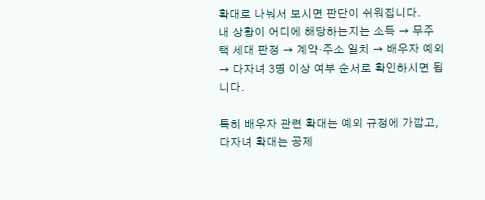확대로 나눠서 보시면 판단이 쉬워집니다.
내 상황이 어디에 해당하는지는 소득 → 무주택 세대 판정 → 계약·주소 일치 → 배우자 예외 → 다자녀 3명 이상 여부 순서로 확인하시면 됩니다.

특히 배우자 관련 확대는 예외 규정에 가깝고, 다자녀 확대는 공제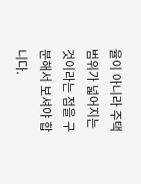율이 아니라 주택 범위가 넓어지는 것이라는 점을 구분해서 보셔야 합니다.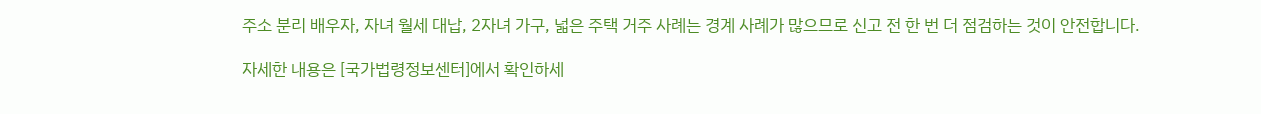주소 분리 배우자, 자녀 월세 대납, 2자녀 가구, 넓은 주택 거주 사례는 경계 사례가 많으므로 신고 전 한 번 더 점검하는 것이 안전합니다.

자세한 내용은 [국가법령정보센터]에서 확인하세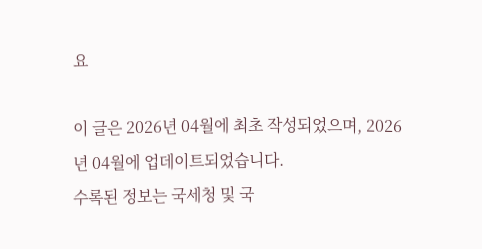요

이 글은 2026년 04월에 최초 작성되었으며, 2026년 04월에 업데이트되었습니다.
수록된 정보는 국세청 및 국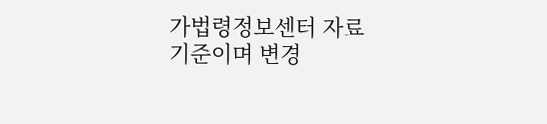가법령정보센터 자료 기준이며 변경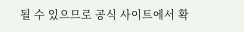될 수 있으므로 공식 사이트에서 확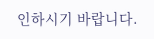인하시기 바랍니다.